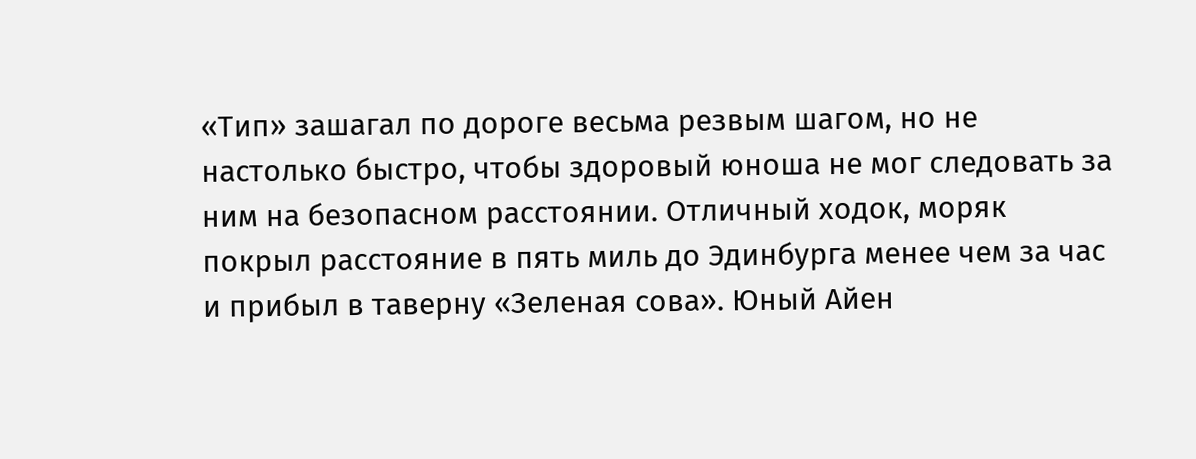«Тип» зашагал по дороге весьма резвым шагом, но не настолько быстро, чтобы здоровый юноша не мог следовать за ним на безопасном расстоянии. Отличный ходок, моряк покрыл расстояние в пять миль до Эдинбурга менее чем за час и прибыл в таверну «Зеленая сова». Юный Айен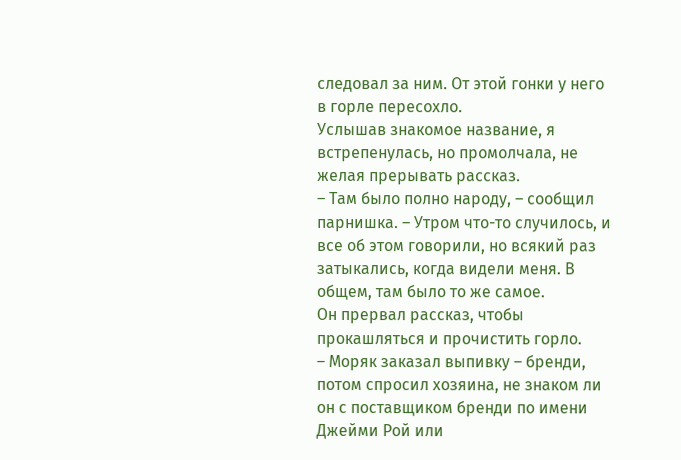следовал за ним. От этой гонки у него в горле пересохло.
Услышав знакомое название, я встрепенулась, но промолчала, не желая прерывать рассказ.
– Там было полно народу, – сообщил парнишка. – Утром что-то случилось, и все об этом говорили, но всякий раз затыкались, когда видели меня. В общем, там было то же самое.
Он прервал рассказ, чтобы прокашляться и прочистить горло.
– Моряк заказал выпивку – бренди, потом спросил хозяина, не знаком ли он с поставщиком бренди по имени Джейми Рой или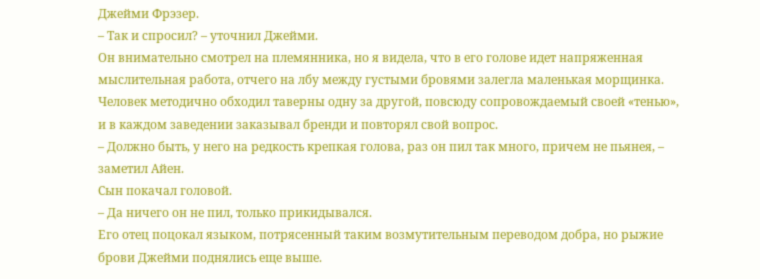Джейми Фрэзер.
– Так и спросил? – уточнил Джейми.
Он внимательно смотрел на племянника, но я видела, что в его голове идет напряженная мыслительная работа, отчего на лбу между густыми бровями залегла маленькая морщинка.
Человек методично обходил таверны одну за другой, повсюду сопровождаемый своей «тенью», и в каждом заведении заказывал бренди и повторял свой вопрос.
– Должно быть, у него на редкость крепкая голова, раз он пил так много, причем не пьянея, – заметил Айен.
Сын покачал головой.
– Да ничего он не пил, только прикидывался.
Его отец поцокал языком, потрясенный таким возмутительным переводом добра, но рыжие брови Джейми поднялись еще выше.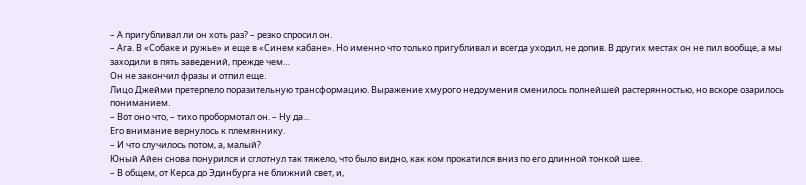– А пригубливал ли он хоть раз? – резко спросил он.
– Ага. В «Собаке и ружье» и еще в «Синем кабане». Но именно что только пригубливал и всегда уходил, не допив. В других местах он не пил вообще, а мы заходили в пять заведений, прежде чем…
Он не закончил фразы и отпил еще.
Лицо Джейми претерпело поразительную трансформацию. Выражение хмурого недоумения сменилось полнейшей растерянностью, но вскоре озарилось пониманием.
– Вот оно что, – тихо пробормотал он. – Ну да…
Его внимание вернулось к племяннику.
– И что случилось потом, а, малый?
Юный Айен снова понурился и сглотнул так тяжело, что было видно, как ком прокатился вниз по его длинной тонкой шее.
– В общем, от Керса до Эдинбурга не ближний свет, и,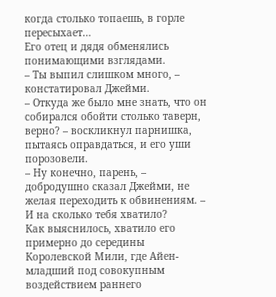когда столько топаешь, в горле пересыхает…
Его отец и дядя обменялись понимающими взглядами.
– Ты выпил слишком много, – констатировал Джейми.
– Откуда же было мне знать, что он собирался обойти столько таверн, верно? – воскликнул парнишка, пытаясь оправдаться, и его уши порозовели.
– Ну конечно, парень, – добродушно сказал Джейми, не желая переходить к обвинениям. – И на сколько тебя хватило?
Как выяснилось, хватило его примерно до середины Королевской Мили, где Айен-младший под совокупным воздействием раннего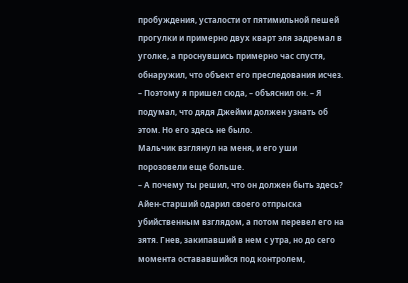пробуждения, усталости от пятимильной пешей прогулки и примерно двух кварт эля задремал в уголке, а проснувшись примерно час спустя, обнаружил, что объект его преследования исчез.
– Поэтому я пришел сюда, – объяснил он. – Я подумал, что дядя Джейми должен узнать об этом. Но его здесь не было.
Мальчик взглянул на меня, и его уши порозовели еще больше.
– А почему ты решил, что он должен быть здесь?
Айен-старший одарил своего отпрыска убийственным взглядом, а потом перевел его на зятя. Гнев, закипавший в нем с утра, но до сего момента остававшийся под контролем,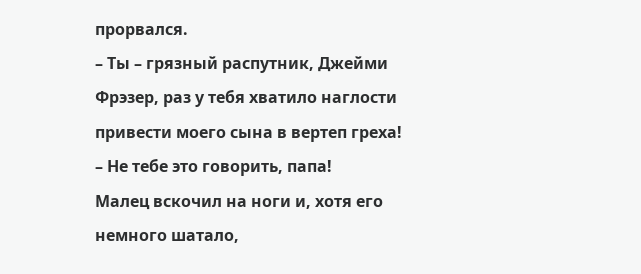прорвался.
– Ты – грязный распутник, Джейми Фрэзер, раз у тебя хватило наглости привести моего сына в вертеп греха!
– Не тебе это говорить, папа!
Малец вскочил на ноги и, хотя его немного шатало,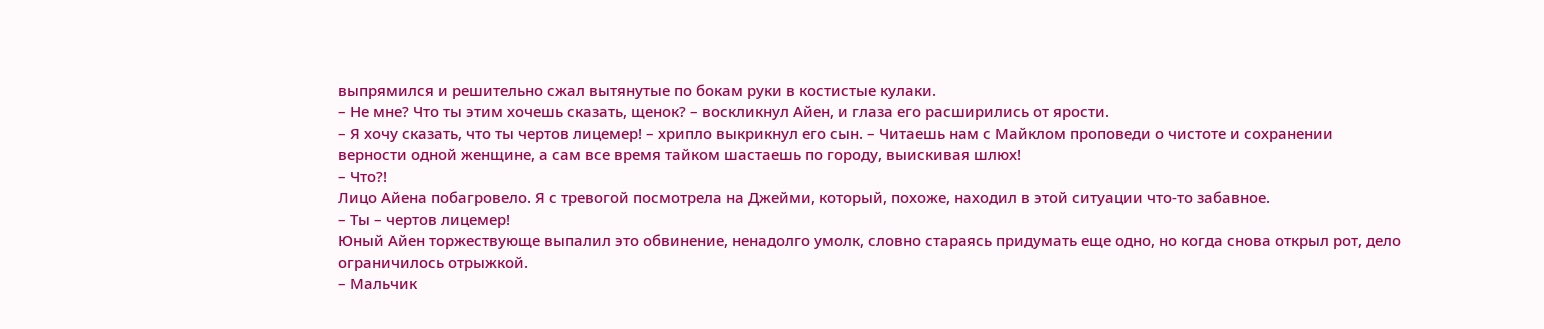выпрямился и решительно сжал вытянутые по бокам руки в костистые кулаки.
– Не мне? Что ты этим хочешь сказать, щенок? – воскликнул Айен, и глаза его расширились от ярости.
– Я хочу сказать, что ты чертов лицемер! – хрипло выкрикнул его сын. – Читаешь нам с Майклом проповеди о чистоте и сохранении верности одной женщине, а сам все время тайком шастаешь по городу, выискивая шлюх!
– Что?!
Лицо Айена побагровело. Я с тревогой посмотрела на Джейми, который, похоже, находил в этой ситуации что-то забавное.
– Ты – чертов лицемер!
Юный Айен торжествующе выпалил это обвинение, ненадолго умолк, словно стараясь придумать еще одно, но когда снова открыл рот, дело ограничилось отрыжкой.
– Мальчик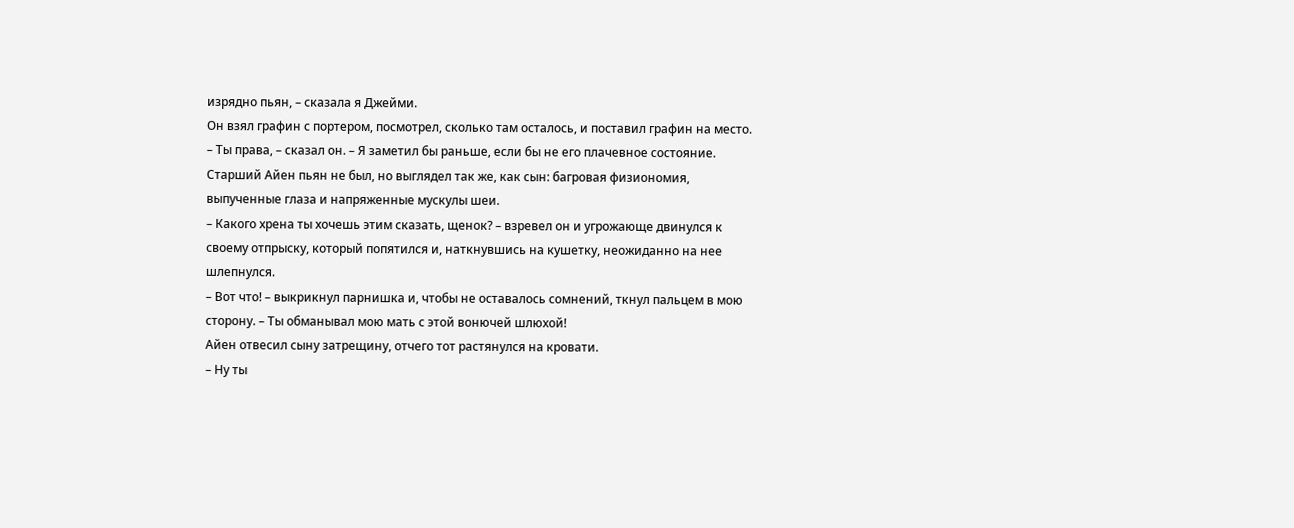изрядно пьян, – сказала я Джейми.
Он взял графин с портером, посмотрел, сколько там осталось, и поставил графин на место.
– Ты права, – сказал он. – Я заметил бы раньше, если бы не его плачевное состояние.
Старший Айен пьян не был, но выглядел так же, как сын: багровая физиономия, выпученные глаза и напряженные мускулы шеи.
– Какого хрена ты хочешь этим сказать, щенок? – взревел он и угрожающе двинулся к своему отпрыску, который попятился и, наткнувшись на кушетку, неожиданно на нее шлепнулся.
– Вот что! – выкрикнул парнишка и, чтобы не оставалось сомнений, ткнул пальцем в мою сторону. – Ты обманывал мою мать с этой вонючей шлюхой!
Айен отвесил сыну затрещину, отчего тот растянулся на кровати.
– Ну ты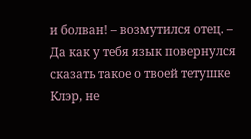и болван! – возмутился отец. – Да как у тебя язык повернулся сказать такое о твоей тетушке Клэр, не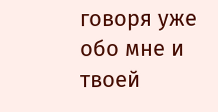говоря уже обо мне и твоей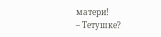матери!
– Тетушке?